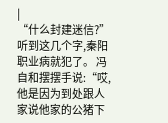|
“什么封建迷信?”听到这几个字,秦阳职业病就犯了。 冯自和摆摆手说:“哎,他是因为到处跟人家说他家的公猪下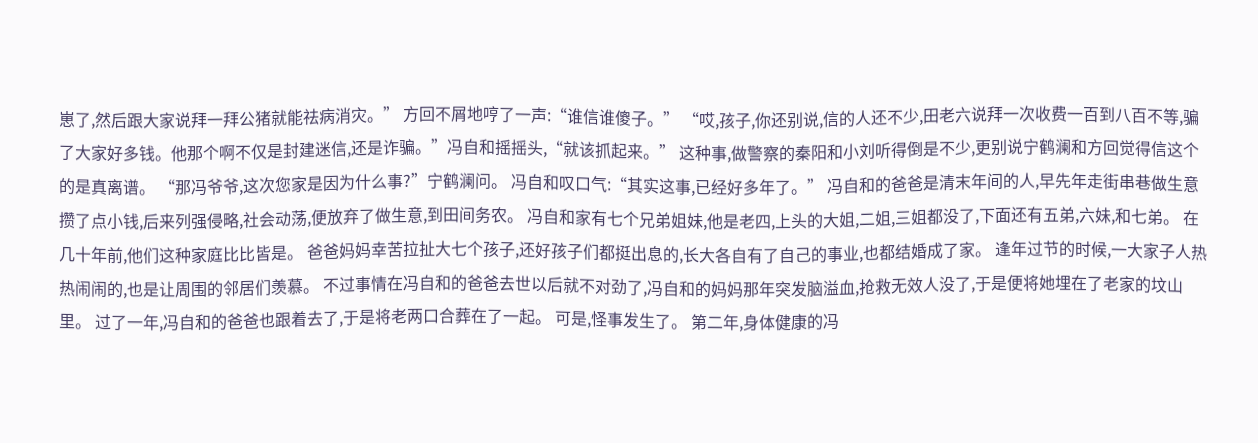崽了,然后跟大家说拜一拜公猪就能祛病消灾。” 方回不屑地哼了一声:“谁信谁傻子。” “哎,孩子,你还别说,信的人还不少,田老六说拜一次收费一百到八百不等,骗了大家好多钱。他那个啊不仅是封建迷信,还是诈骗。”冯自和摇摇头,“就该抓起来。” 这种事,做警察的秦阳和小刘听得倒是不少,更别说宁鹤澜和方回觉得信这个的是真离谱。 “那冯爷爷,这次您家是因为什么事?”宁鹤澜问。 冯自和叹口气:“其实这事,已经好多年了。” 冯自和的爸爸是清末年间的人,早先年走街串巷做生意攒了点小钱,后来列强侵略,社会动荡,便放弃了做生意,到田间务农。 冯自和家有七个兄弟姐妹,他是老四,上头的大姐,二姐,三姐都没了,下面还有五弟,六妹,和七弟。 在几十年前,他们这种家庭比比皆是。 爸爸妈妈幸苦拉扯大七个孩子,还好孩子们都挺出息的,长大各自有了自己的事业,也都结婚成了家。 逢年过节的时候,一大家子人热热闹闹的,也是让周围的邻居们羡慕。 不过事情在冯自和的爸爸去世以后就不对劲了,冯自和的妈妈那年突发脑溢血,抢救无效人没了,于是便将她埋在了老家的坟山里。 过了一年,冯自和的爸爸也跟着去了,于是将老两口合葬在了一起。 可是,怪事发生了。 第二年,身体健康的冯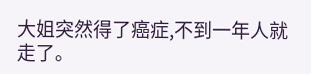大姐突然得了癌症,不到一年人就走了。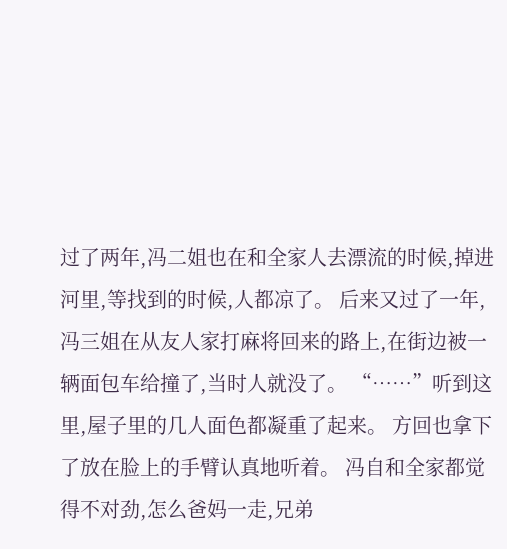过了两年,冯二姐也在和全家人去漂流的时候,掉进河里,等找到的时候,人都凉了。 后来又过了一年,冯三姐在从友人家打麻将回来的路上,在街边被一辆面包车给撞了,当时人就没了。 “……”听到这里,屋子里的几人面色都凝重了起来。 方回也拿下了放在脸上的手臂认真地听着。 冯自和全家都觉得不对劲,怎么爸妈一走,兄弟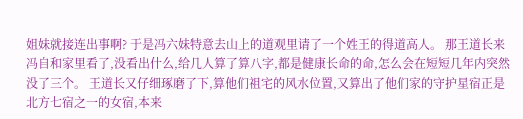姐妹就接连出事啊? 于是冯六妹特意去山上的道观里请了一个姓王的得道高人。 那王道长来冯自和家里看了,没看出什么,给几人算了算八字,都是健康长命的命,怎么会在短短几年内突然没了三个。 王道长又仔细琢磨了下,算他们祖宅的风水位置,又算出了他们家的守护星宿正是北方七宿之一的女宿,本来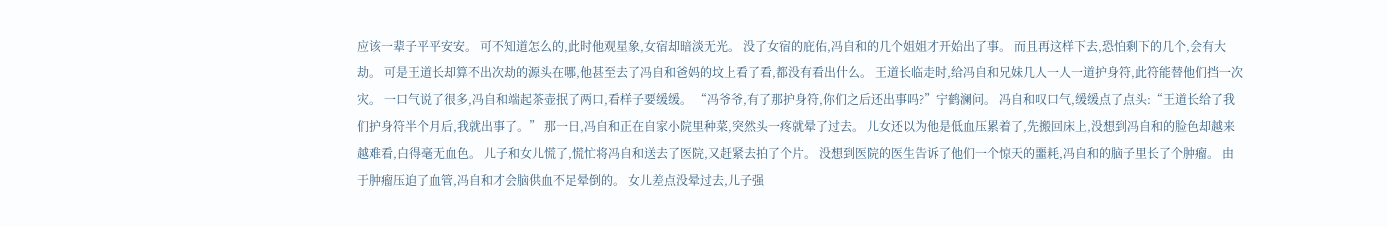应该一辈子平平安安。 可不知道怎么的,此时他观星象,女宿却暗淡无光。 没了女宿的庇佑,冯自和的几个姐姐才开始出了事。 而且再这样下去,恐怕剩下的几个,会有大劫。 可是王道长却算不出次劫的源头在哪,他甚至去了冯自和爸妈的坟上看了看,都没有看出什么。 王道长临走时,给冯自和兄妹几人一人一道护身符,此符能替他们挡一次灾。 一口气说了很多,冯自和端起茶壶抿了两口,看样子要缓缓。 “冯爷爷,有了那护身符,你们之后还出事吗?”宁鹤澜问。 冯自和叹口气,缓缓点了点头:“王道长给了我们护身符半个月后,我就出事了。” 那一日,冯自和正在自家小院里种菜,突然头一疼就晕了过去。 儿女还以为他是低血压累着了,先搬回床上,没想到冯自和的脸色却越来越难看,白得毫无血色。 儿子和女儿慌了,慌忙将冯自和送去了医院,又赶紧去拍了个片。 没想到医院的医生告诉了他们一个惊天的噩耗,冯自和的脑子里长了个肿瘤。 由于肿瘤压迫了血管,冯自和才会脑供血不足晕倒的。 女儿差点没晕过去,儿子强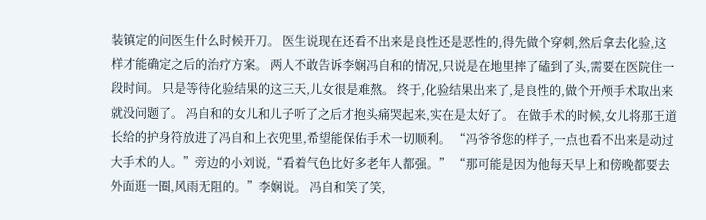装镇定的问医生什么时候开刀。 医生说现在还看不出来是良性还是恶性的,得先做个穿刺,然后拿去化验,这样才能确定之后的治疗方案。 两人不敢告诉李娴冯自和的情况,只说是在地里摔了磕到了头,需要在医院住一段时间。 只是等待化验结果的这三天,儿女很是难熬。 终于,化验结果出来了,是良性的,做个开颅手术取出来就没问题了。 冯自和的女儿和儿子听了之后才抱头痛哭起来,实在是太好了。 在做手术的时候,女儿将那王道长给的护身符放进了冯自和上衣兜里,希望能保佑手术一切顺利。 “冯爷爷您的样子,一点也看不出来是动过大手术的人。”旁边的小刘说,“看着气色比好多老年人都强。” “那可能是因为他每天早上和傍晚都要去外面逛一圈,风雨无阻的。”李娴说。 冯自和笑了笑,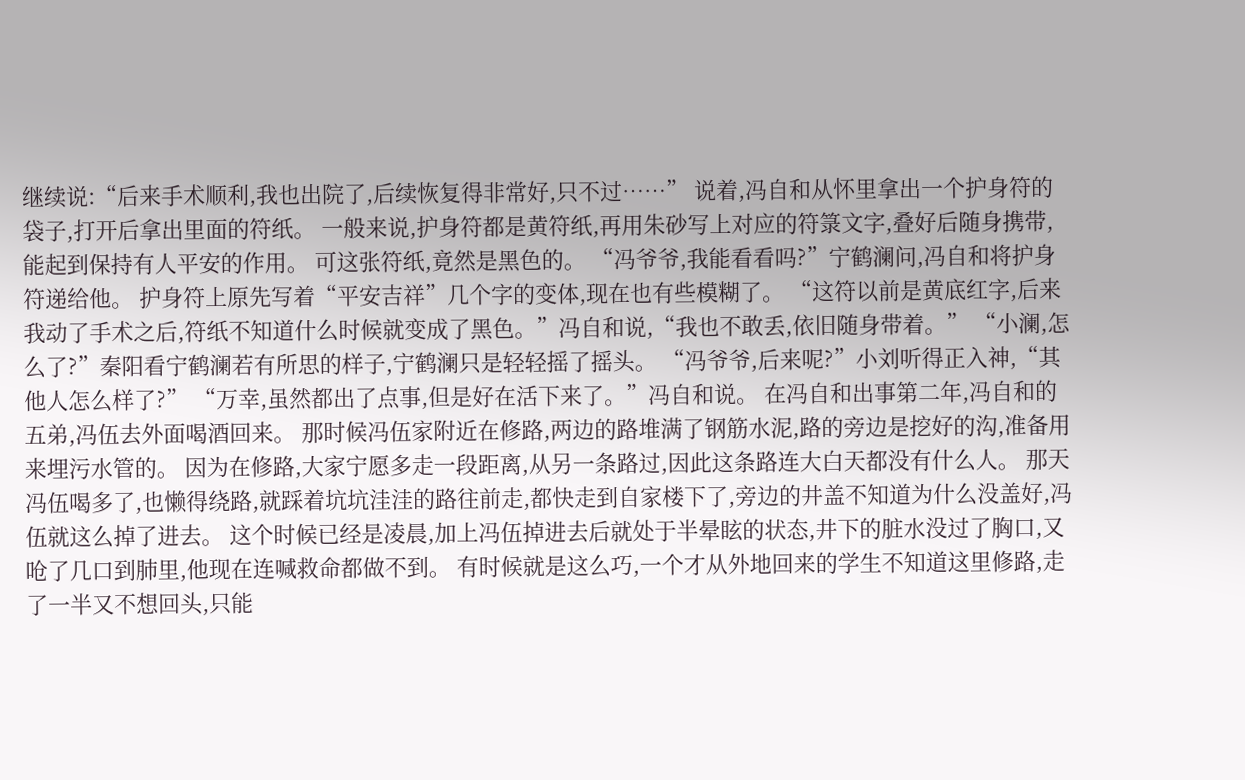继续说:“后来手术顺利,我也出院了,后续恢复得非常好,只不过……” 说着,冯自和从怀里拿出一个护身符的袋子,打开后拿出里面的符纸。 一般来说,护身符都是黄符纸,再用朱砂写上对应的符箓文字,叠好后随身携带,能起到保持有人平安的作用。 可这张符纸,竟然是黑色的。 “冯爷爷,我能看看吗?”宁鹤澜问,冯自和将护身符递给他。 护身符上原先写着“平安吉祥”几个字的变体,现在也有些模糊了。 “这符以前是黄底红字,后来我动了手术之后,符纸不知道什么时候就变成了黑色。”冯自和说,“我也不敢丢,依旧随身带着。” “小澜,怎么了?”秦阳看宁鹤澜若有所思的样子,宁鹤澜只是轻轻摇了摇头。 “冯爷爷,后来呢?”小刘听得正入神,“其他人怎么样了?” “万幸,虽然都出了点事,但是好在活下来了。”冯自和说。 在冯自和出事第二年,冯自和的五弟,冯伍去外面喝酒回来。 那时候冯伍家附近在修路,两边的路堆满了钢筋水泥,路的旁边是挖好的沟,准备用来埋污水管的。 因为在修路,大家宁愿多走一段距离,从另一条路过,因此这条路连大白天都没有什么人。 那天冯伍喝多了,也懒得绕路,就踩着坑坑洼洼的路往前走,都快走到自家楼下了,旁边的井盖不知道为什么没盖好,冯伍就这么掉了进去。 这个时候已经是凌晨,加上冯伍掉进去后就处于半晕眩的状态,井下的脏水没过了胸口,又呛了几口到肺里,他现在连喊救命都做不到。 有时候就是这么巧,一个才从外地回来的学生不知道这里修路,走了一半又不想回头,只能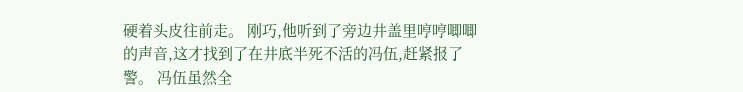硬着头皮往前走。 刚巧,他听到了旁边井盖里哼哼唧唧的声音,这才找到了在井底半死不活的冯伍,赶紧报了警。 冯伍虽然全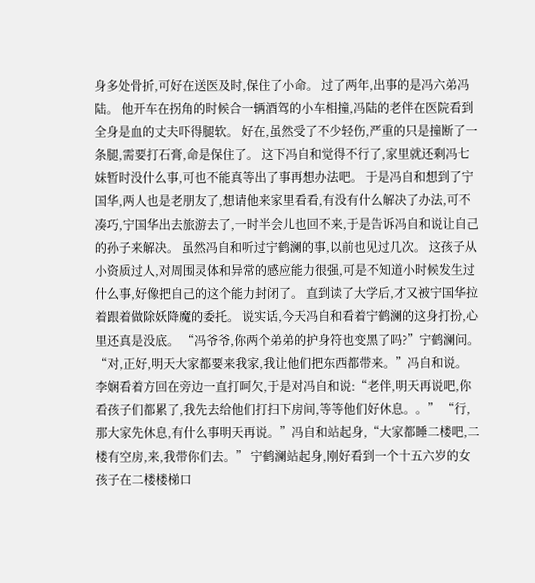身多处骨折,可好在送医及时,保住了小命。 过了两年,出事的是冯六弟冯陆。 他开车在拐角的时候合一辆酒驾的小车相撞,冯陆的老伴在医院看到全身是血的丈夫吓得腿软。 好在,虽然受了不少轻伤,严重的只是撞断了一条腿,需要打石膏,命是保住了。 这下冯自和觉得不行了,家里就还剩冯七妹暂时没什么事,可也不能真等出了事再想办法吧。 于是冯自和想到了宁国华,两人也是老朋友了,想请他来家里看看,有没有什么解决了办法,可不凑巧,宁国华出去旅游去了,一时半会儿也回不来,于是告诉冯自和说让自己的孙子来解决。 虽然冯自和听过宁鹤澜的事,以前也见过几次。 这孩子从小资质过人,对周围灵体和异常的感应能力很强,可是不知道小时候发生过什么事,好像把自己的这个能力封闭了。 直到读了大学后,才又被宁国华拉着跟着做除妖降魔的委托。 说实话,今天冯自和看着宁鹤澜的这身打扮,心里还真是没底。 “冯爷爷,你两个弟弟的护身符也变黑了吗?”宁鹤澜问。 “对,正好,明天大家都要来我家,我让他们把东西都带来。”冯自和说。 李娴看着方回在旁边一直打呵欠,于是对冯自和说:“老伴,明天再说吧,你看孩子们都累了,我先去给他们打扫下房间,等等他们好休息。。” “行,那大家先休息,有什么事明天再说。”冯自和站起身,“大家都睡二楼吧,二楼有空房,来,我带你们去。” 宁鹤澜站起身,刚好看到一个十五六岁的女孩子在二楼楼梯口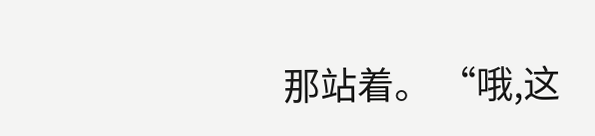那站着。 “哦,这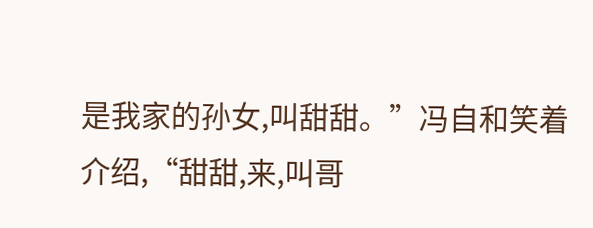是我家的孙女,叫甜甜。”冯自和笑着介绍,“甜甜,来,叫哥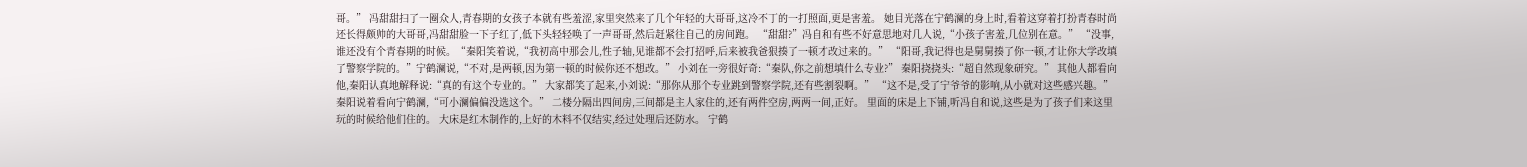哥。” 冯甜甜扫了一圈众人,青春期的女孩子本就有些羞涩,家里突然来了几个年轻的大哥哥,这冷不丁的一打照面,更是害羞。 她目光落在宁鹤澜的身上时,看着这穿着打扮青春时尚还长得颇帅的大哥哥,冯甜甜脸一下子红了,低下头轻轻唤了一声哥哥,然后赶紧往自己的房间跑。 “甜甜?”冯自和有些不好意思地对几人说,“小孩子害羞,几位别在意。” “没事,谁还没有个青春期的时候。“秦阳笑着说,“我初高中那会儿,性子轴,见谁都不会打招呼,后来被我爸狠揍了一顿才改过来的。” “阳哥,我记得也是舅舅揍了你一顿,才让你大学改填了警察学院的。”宁鹤澜说,“不对,是两顿,因为第一顿的时候你还不想改。” 小刘在一旁很好奇:“秦队,你之前想填什么专业?” 秦阳挠挠头:“超自然现象研究。” 其他人都看向他,秦阳认真地解释说:“真的有这个专业的。” 大家都笑了起来,小刘说:“那你从那个专业跳到警察学院,还有些割裂啊。” “这不是,受了宁爷爷的影响,从小就对这些感兴趣。”秦阳说着看向宁鹤澜,“可小澜偏偏没选这个。” 二楼分隔出四间房,三间都是主人家住的,还有两件空房,两两一间,正好。 里面的床是上下铺,听冯自和说,这些是为了孩子们来这里玩的时候给他们住的。 大床是红木制作的,上好的木料不仅结实,经过处理后还防水。 宁鹤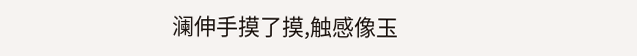澜伸手摸了摸,触感像玉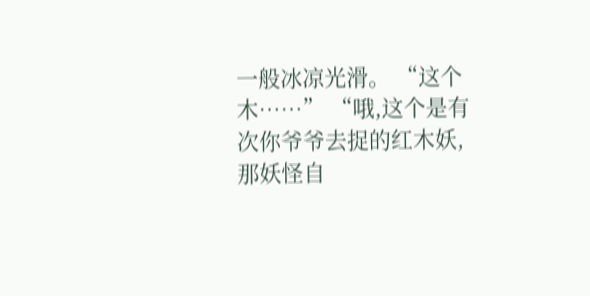一般冰凉光滑。 “这个木……” “哦,这个是有次你爷爷去捉的红木妖,那妖怪自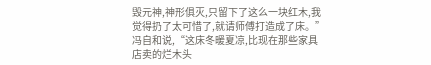毁元神,神形俱灭,只留下了这么一块红木,我觉得扔了太可惜了,就请师傅打造成了床。”冯自和说,“这床冬暖夏凉,比现在那些家具店卖的烂木头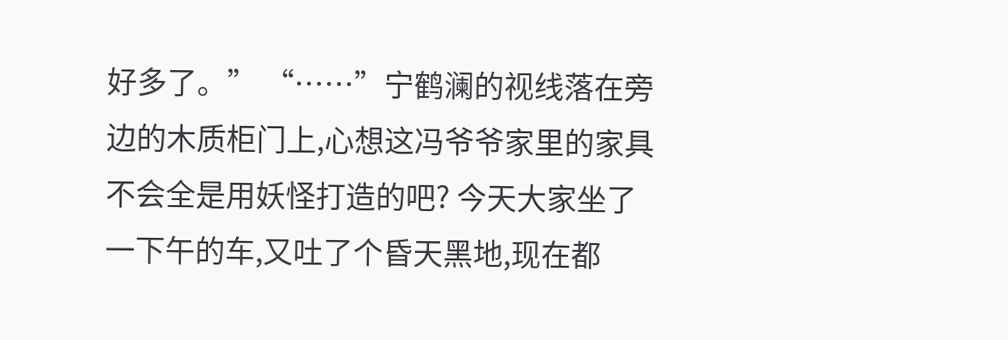好多了。” “……”宁鹤澜的视线落在旁边的木质柜门上,心想这冯爷爷家里的家具不会全是用妖怪打造的吧? 今天大家坐了一下午的车,又吐了个昏天黑地,现在都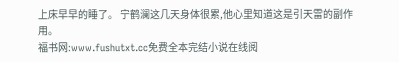上床早早的睡了。 宁鹤澜这几天身体很累,他心里知道这是引天雷的副作用。
福书网:www.fushutxt.cc免费全本完结小说在线阅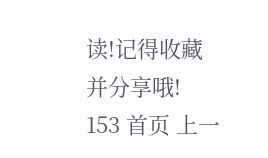读!记得收藏并分享哦!
153 首页 上一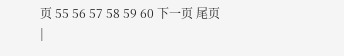页 55 56 57 58 59 60 下一页 尾页
|